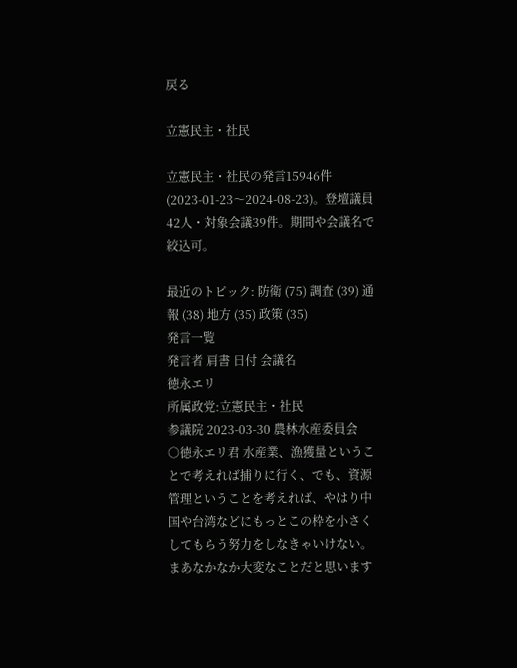戻る

立憲民主・社民

立憲民主・社民の発言15946件(2023-01-23〜2024-08-23)。登壇議員42人・対象会議39件。期間や会議名で絞込可。

最近のトピック: 防衛 (75) 調査 (39) 通報 (38) 地方 (35) 政策 (35)
発言一覧
発言者 肩書 日付 会議名
徳永エリ
所属政党:立憲民主・社民
参議院 2023-03-30 農林水産委員会
○徳永エリ君 水産業、漁獲量ということで考えれば捕りに行く、でも、資源管理ということを考えれば、やはり中国や台湾などにもっとこの枠を小さくしてもらう努力をしなきゃいけない。まあなかなか大変なことだと思います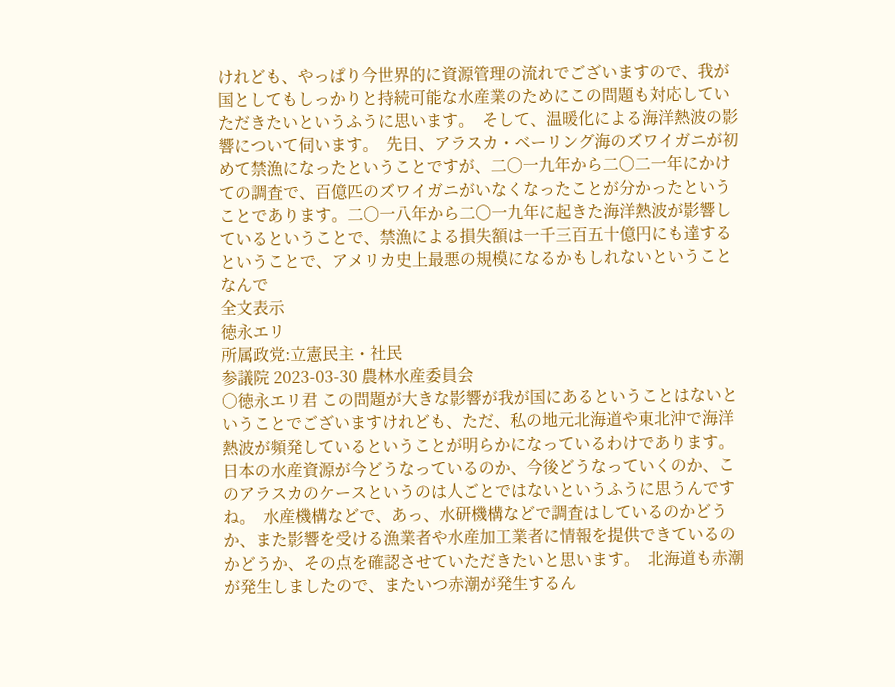けれども、やっぱり今世界的に資源管理の流れでございますので、我が国としてもしっかりと持続可能な水産業のためにこの問題も対応していただきたいというふうに思います。  そして、温暖化による海洋熱波の影響について伺います。  先日、アラスカ・ベーリング海のズワイガニが初めて禁漁になったということですが、二〇一九年から二〇二一年にかけての調査で、百億匹のズワイガニがいなくなったことが分かったということであります。二〇一八年から二〇一九年に起きた海洋熱波が影響しているということで、禁漁による損失額は一千三百五十億円にも達するということで、アメリカ史上最悪の規模になるかもしれないということなんで
全文表示
徳永エリ
所属政党:立憲民主・社民
参議院 2023-03-30 農林水産委員会
○徳永エリ君 この問題が大きな影響が我が国にあるということはないということでございますけれども、ただ、私の地元北海道や東北沖で海洋熱波が頻発しているということが明らかになっているわけであります。日本の水産資源が今どうなっているのか、今後どうなっていくのか、このアラスカのケースというのは人ごとではないというふうに思うんですね。  水産機構などで、あっ、水研機構などで調査はしているのかどうか、また影響を受ける漁業者や水産加工業者に情報を提供できているのかどうか、その点を確認させていただきたいと思います。  北海道も赤潮が発生しましたので、またいつ赤潮が発生するん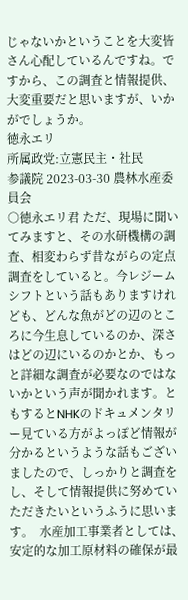じゃないかということを大変皆さん心配しているんですね。ですから、この調査と情報提供、大変重要だと思いますが、いかがでしょうか。
徳永エリ
所属政党:立憲民主・社民
参議院 2023-03-30 農林水産委員会
○徳永エリ君 ただ、現場に聞いてみますと、その水研機構の調査、相変わらず昔ながらの定点調査をしていると。今レジームシフトという話もありますけれども、どんな魚がどの辺のところに今生息しているのか、深さはどの辺にいるのかとか、もっと詳細な調査が必要なのではないかという声が聞かれます。ともするとNHKのドキュメンタリー見ている方がよっぽど情報が分かるというような話もございましたので、しっかりと調査をし、そして情報提供に努めていただきたいというふうに思います。  水産加工事業者としては、安定的な加工原材料の確保が最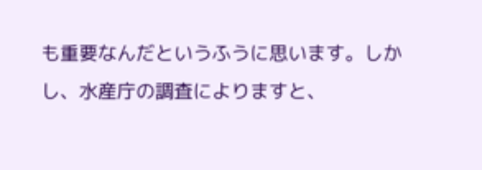も重要なんだというふうに思います。しかし、水産庁の調査によりますと、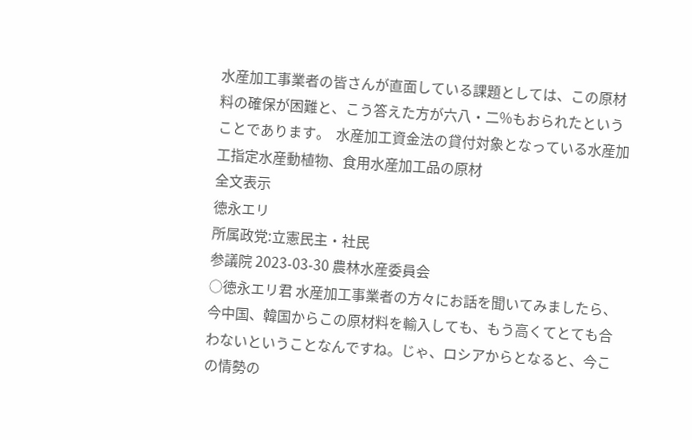水産加工事業者の皆さんが直面している課題としては、この原材料の確保が困難と、こう答えた方が六八・二%もおられたということであります。  水産加工資金法の貸付対象となっている水産加工指定水産動植物、食用水産加工品の原材
全文表示
徳永エリ
所属政党:立憲民主・社民
参議院 2023-03-30 農林水産委員会
○徳永エリ君 水産加工事業者の方々にお話を聞いてみましたら、今中国、韓国からこの原材料を輸入しても、もう高くてとても合わないということなんですね。じゃ、ロシアからとなると、今この情勢の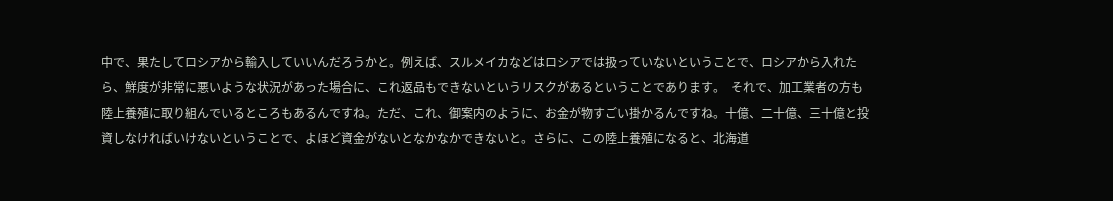中で、果たしてロシアから輸入していいんだろうかと。例えば、スルメイカなどはロシアでは扱っていないということで、ロシアから入れたら、鮮度が非常に悪いような状況があった場合に、これ返品もできないというリスクがあるということであります。  それで、加工業者の方も陸上養殖に取り組んでいるところもあるんですね。ただ、これ、御案内のように、お金が物すごい掛かるんですね。十億、二十億、三十億と投資しなければいけないということで、よほど資金がないとなかなかできないと。さらに、この陸上養殖になると、北海道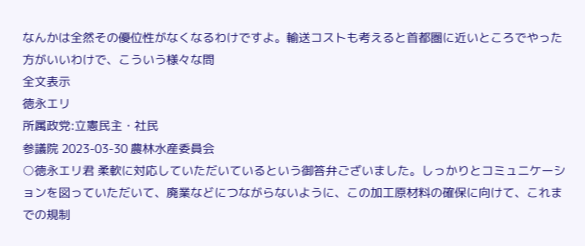なんかは全然その優位性がなくなるわけですよ。輸送コストも考えると首都圏に近いところでやった方がいいわけで、こういう様々な問
全文表示
徳永エリ
所属政党:立憲民主・社民
参議院 2023-03-30 農林水産委員会
○徳永エリ君 柔軟に対応していただいているという御答弁ございました。しっかりとコミュニケーションを図っていただいて、廃業などにつながらないように、この加工原材料の確保に向けて、これまでの規制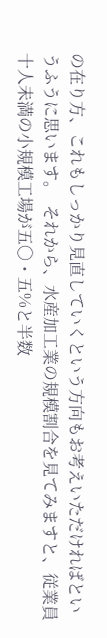の在り方、これもしっかり見直していくという方向もお考えいただければというふうに思います。  それから、水産加工業の規模割合を見てみますと、従業員十人未満の小規模工場が五〇・五%と半数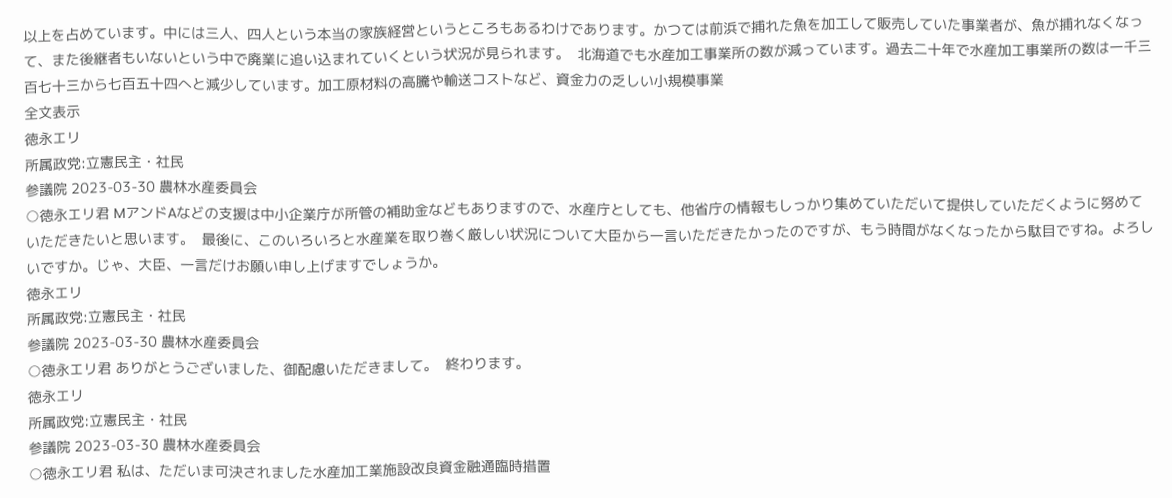以上を占めています。中には三人、四人という本当の家族経営というところもあるわけであります。かつては前浜で捕れた魚を加工して販売していた事業者が、魚が捕れなくなって、また後継者もいないという中で廃業に追い込まれていくという状況が見られます。  北海道でも水産加工事業所の数が減っています。過去二十年で水産加工事業所の数は一千三百七十三から七百五十四へと減少しています。加工原材料の高騰や輸送コストなど、資金力の乏しい小規模事業
全文表示
徳永エリ
所属政党:立憲民主・社民
参議院 2023-03-30 農林水産委員会
○徳永エリ君 MアンドAなどの支援は中小企業庁が所管の補助金などもありますので、水産庁としても、他省庁の情報もしっかり集めていただいて提供していただくように努めていただきたいと思います。  最後に、このいろいろと水産業を取り巻く厳しい状況について大臣から一言いただきたかったのですが、もう時間がなくなったから駄目ですね。よろしいですか。じゃ、大臣、一言だけお願い申し上げますでしょうか。
徳永エリ
所属政党:立憲民主・社民
参議院 2023-03-30 農林水産委員会
○徳永エリ君 ありがとうございました、御配慮いただきまして。  終わります。
徳永エリ
所属政党:立憲民主・社民
参議院 2023-03-30 農林水産委員会
○徳永エリ君 私は、ただいま可決されました水産加工業施設改良資金融通臨時措置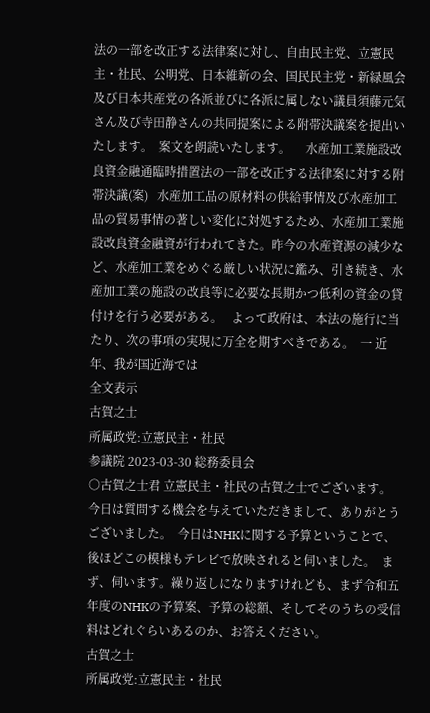法の一部を改正する法律案に対し、自由民主党、立憲民主・社民、公明党、日本維新の会、国民民主党・新緑風会及び日本共産党の各派並びに各派に属しない議員須藤元気さん及び寺田静さんの共同提案による附帯決議案を提出いたします。  案文を朗読いたします。     水産加工業施設改良資金融通臨時措置法の一部を改正する法律案に対する附帯決議(案)   水産加工品の原材料の供給事情及び水産加工品の貿易事情の著しい変化に対処するため、水産加工業施設改良資金融資が行われてきた。昨今の水産資源の減少など、水産加工業をめぐる厳しい状況に鑑み、引き続き、水産加工業の施設の改良等に必要な長期かつ低利の資金の貸付けを行う必要がある。   よって政府は、本法の施行に当たり、次の事項の実現に万全を期すべきである。  一 近年、我が国近海では
全文表示
古賀之士
所属政党:立憲民主・社民
参議院 2023-03-30 総務委員会
○古賀之士君 立憲民主・社民の古賀之士でございます。  今日は質問する機会を与えていただきまして、ありがとうございました。  今日はNHKに関する予算ということで、後ほどこの模様もテレビで放映されると伺いました。  まず、伺います。繰り返しになりますけれども、まず令和五年度のNHKの予算案、予算の総額、そしてそのうちの受信料はどれぐらいあるのか、お答えください。
古賀之士
所属政党:立憲民主・社民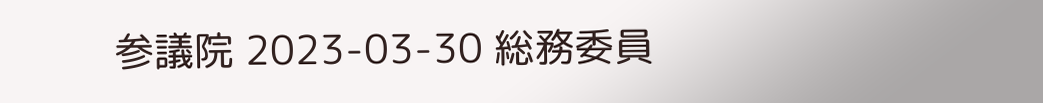参議院 2023-03-30 総務委員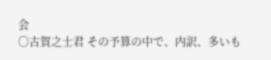会
○古賀之士君 その予算の中で、内訳、多いも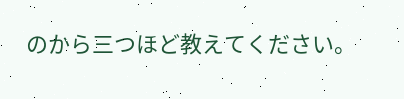のから三つほど教えてください。